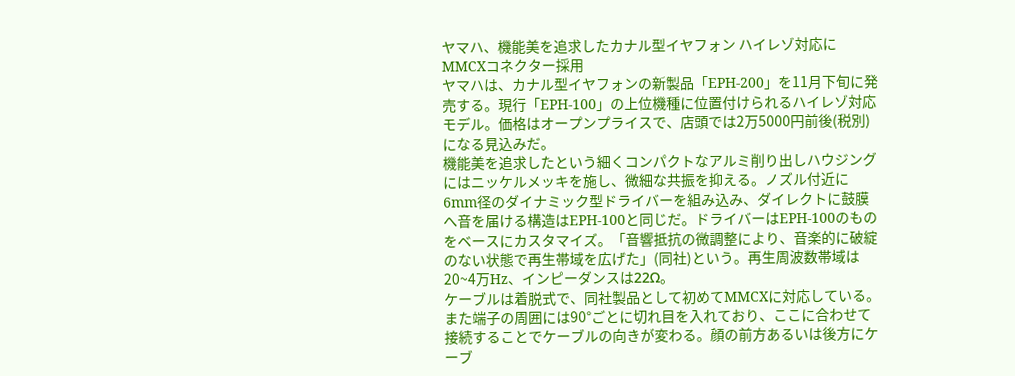ヤマハ、機能美を追求したカナル型イヤフォン ハイレゾ対応にMMCXコネクター採用
ヤマハは、カナル型イヤフォンの新製品「EPH-200」を11月下旬に発売する。現行「EPH-100」の上位機種に位置付けられるハイレゾ対応モデル。価格はオープンプライスで、店頭では2万5000円前後(税別)になる見込みだ。
機能美を追求したという細くコンパクトなアルミ削り出しハウジングにはニッケルメッキを施し、微細な共振を抑える。ノズル付近に6mm径のダイナミック型ドライバーを組み込み、ダイレクトに鼓膜へ音を届ける構造はEPH-100と同じだ。ドライバーはEPH-100のものをベースにカスタマイズ。「音響抵抗の微調整により、音楽的に破綻のない状態で再生帯域を広げた」(同社)という。再生周波数帯域は20~4万Hz、インピーダンスは22Ω。
ケーブルは着脱式で、同社製品として初めてMMCXに対応している。また端子の周囲には90°ごとに切れ目を入れており、ここに合わせて接続することでケーブルの向きが変わる。顔の前方あるいは後方にケーブ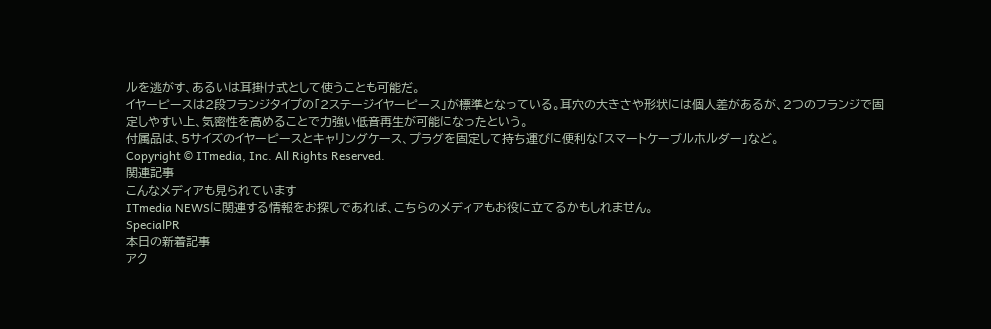ルを逃がす、あるいは耳掛け式として使うことも可能だ。
イヤーピースは2段フランジタイプの「2ステージイヤーピース」が標準となっている。耳穴の大きさや形状には個人差があるが、2つのフランジで固定しやすい上、気密性を高めることで力強い低音再生が可能になったという。
付属品は、5サイズのイヤーピースとキャリングケース、プラグを固定して持ち運びに便利な「スマートケーブルホルダー」など。
Copyright © ITmedia, Inc. All Rights Reserved.
関連記事
こんなメディアも見られています
ITmedia NEWSに関連する情報をお探しであれば、こちらのメディアもお役に立てるかもしれません。
SpecialPR
本日の新着記事
アク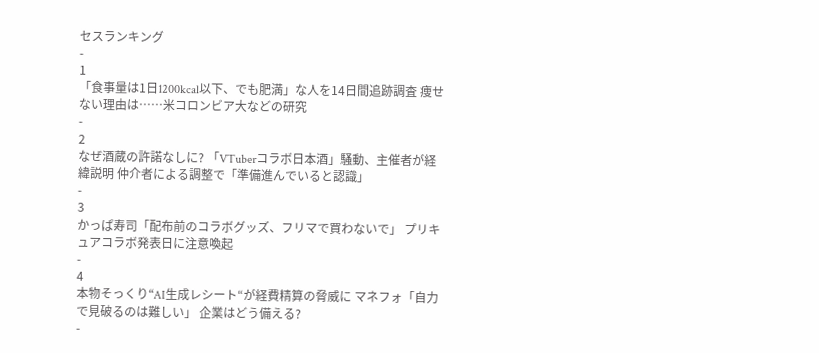セスランキング
-
1
「食事量は1日1200kcal以下、でも肥満」な人を14日間追跡調査 痩せない理由は……米コロンビア大などの研究
-
2
なぜ酒蔵の許諾なしに? 「VTuberコラボ日本酒」騒動、主催者が経緯説明 仲介者による調整で「準備進んでいると認識」
-
3
かっぱ寿司「配布前のコラボグッズ、フリマで買わないで」 プリキュアコラボ発表日に注意喚起
-
4
本物そっくり“AI生成レシート“が経費精算の脅威に マネフォ「自力で見破るのは難しい」 企業はどう備える?
-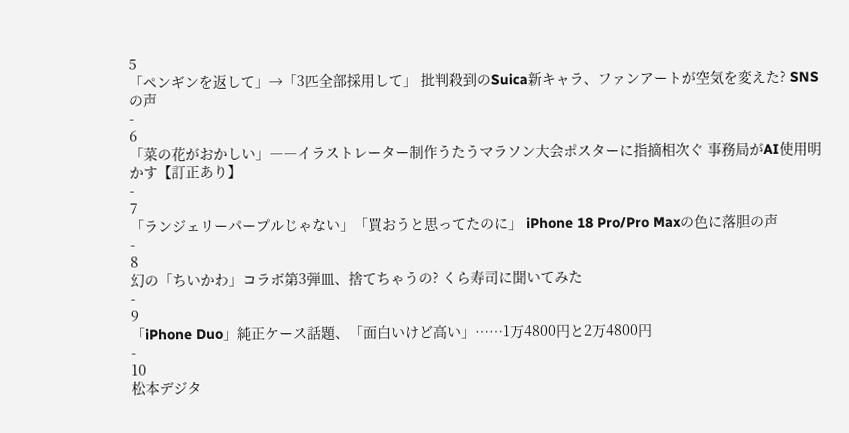5
「ペンギンを返して」→「3匹全部採用して」 批判殺到のSuica新キャラ、ファンアートが空気を変えた? SNSの声
-
6
「菜の花がおかしい」――イラストレーター制作うたうマラソン大会ポスターに指摘相次ぐ 事務局がAI使用明かす【訂正あり】
-
7
「ランジェリーパープルじゃない」「買おうと思ってたのに」 iPhone 18 Pro/Pro Maxの色に落胆の声
-
8
幻の「ちいかわ」コラボ第3弾皿、捨てちゃうの? くら寿司に聞いてみた
-
9
「iPhone Duo」純正ケース話題、「面白いけど高い」……1万4800円と2万4800円
-
10
松本デジタ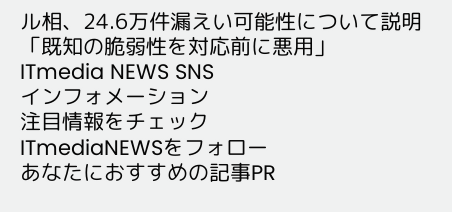ル相、24.6万件漏えい可能性について説明 「既知の脆弱性を対応前に悪用」
ITmedia NEWS SNS
インフォメーション
注目情報をチェック
ITmediaNEWSをフォロー
あなたにおすすめの記事PR